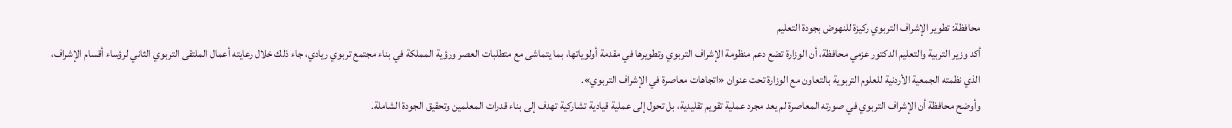محافظة: تطوير الإشراف التربوي ركيزة للنهوض بجودة التعليم
أكد وزير التربية والتعليم الدكتور عزمي محافظة، أن الوزارة تضع دعم منظومة الإشراف التربوي وتطويرها في مقدمة أولوياتها، بما يتماشى مع متطلبات العصر ورؤية المملكة في بناء مجتمع تربوي ريادي، جاء ذلك خلال رعايته أعمال الملتقى التربوي الثاني لرؤساء أقسام الإشراف، الذي نظمته الجمعية الأردنية للعلوم التربوية بالتعاون مع الوزارة تحت عنوان «اتجاهات معاصرة في الإشراف التربوي».
وأوضح محافظة أن الإشراف التربوي في صورته المعاصرة لم يعد مجرد عملية تقويم تقليدية، بل تحول إلى عملية قيادية تشاركية تهدف إلى بناء قدرات المعلمين وتحقيق الجودة الشاملة.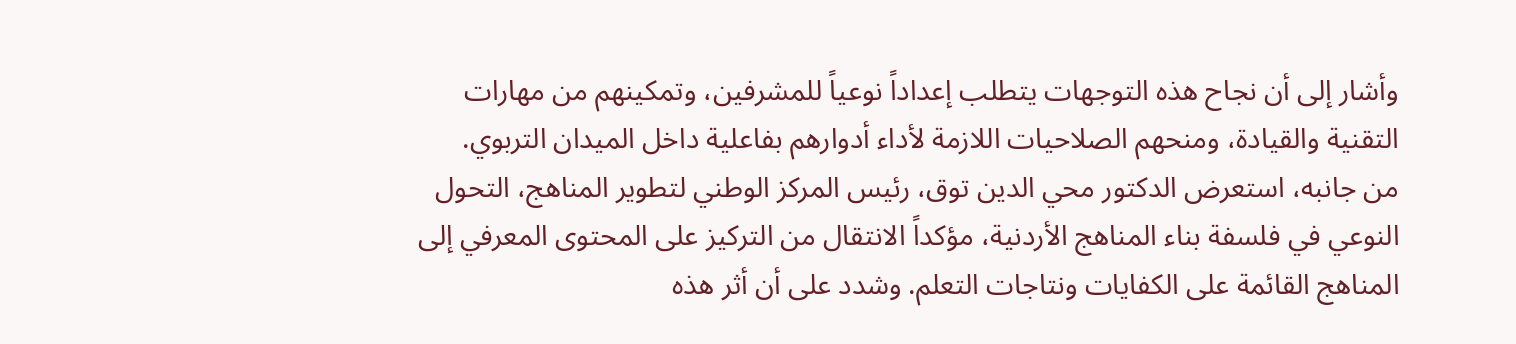وأشار إلى أن نجاح هذه التوجهات يتطلب إعداداً نوعياً للمشرفين، وتمكينهم من مهارات التقنية والقيادة، ومنحهم الصلاحيات اللازمة لأداء أدوارهم بفاعلية داخل الميدان التربوي.
من جانبه، استعرض الدكتور محي الدين توق، رئيس المركز الوطني لتطوير المناهج، التحول النوعي في فلسفة بناء المناهج الأردنية، مؤكداً الانتقال من التركيز على المحتوى المعرفي إلى المناهج القائمة على الكفايات ونتاجات التعلم. وشدد على أن أثر هذه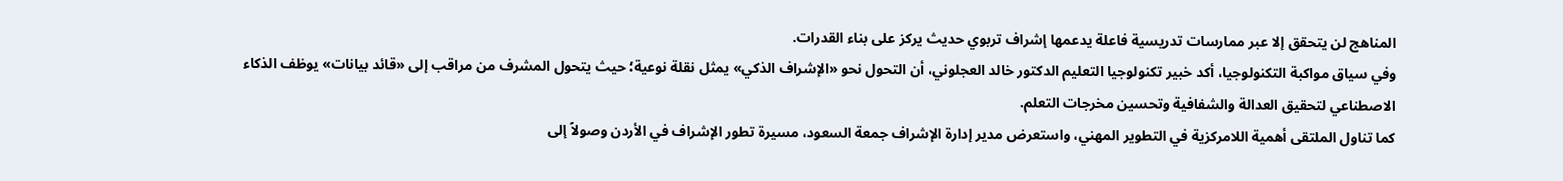المناهج لن يتحقق إلا عبر ممارسات تدريسية فاعلة يدعمها إشراف تربوي حديث يركز على بناء القدرات.
وفي سياق مواكبة التكنولوجيا، أكد خبير تكنولوجيا التعليم الدكتور خالد العجلوني، أن التحول نحو «الإشراف الذكي» يمثل نقلة نوعية؛ حيث يتحول المشرف من مراقب إلى «قائد بيانات» يوظف الذكاء الاصطناعي لتحقيق العدالة والشفافية وتحسين مخرجات التعلم.
كما تناول الملتقى أهمية اللامركزية في التطوير المهني، واستعرض مدير إدارة الإشراف جمعة السعود، مسيرة تطور الإشراف في الأردن وصولاً إلى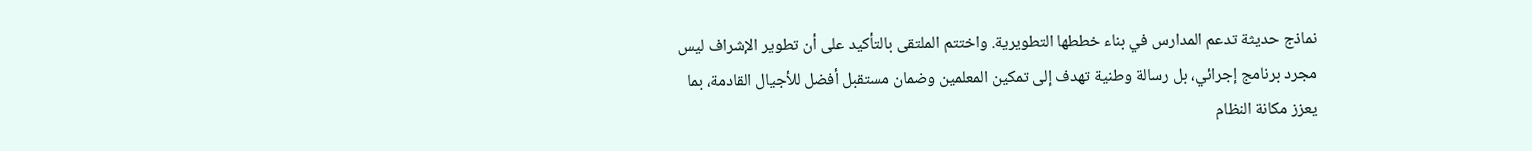نماذج حديثة تدعم المدارس في بناء خططها التطويرية. واختتم الملتقى بالتأكيد على أن تطوير الإشراف ليس مجرد برنامج إجرائي، بل رسالة وطنية تهدف إلى تمكين المعلمين وضمان مستقبل أفضل للأجيال القادمة، بما يعزز مكانة النظام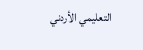التعليمي الأردني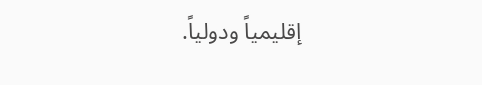إقليمياً ودولياً.